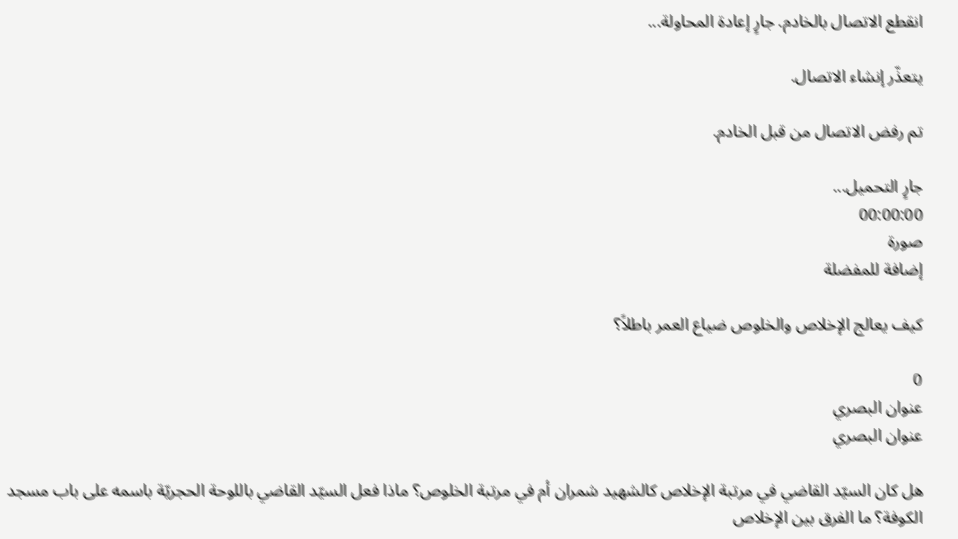انقطع الاتصال بالخادم. جارٍ إعادة المحاولة...

يتعذّر إنشاء الاتصال.

تم رفض الاتصال من قبل الخادم.

جارٍ التحميل...
00:00:00
صورة
إضافة للمفضلة

كيف يعالج الإخلاص والخلوص ضياع العمر باطلاً؟

0
عنوان البصري
عنوان البصري

هل كان السيّد القاضي في مرتبة الإخلاص كالشهيد شمران أم في مرتبة الخلوص؟ ماذا فعل السيّد القاضي باللوحة الحجريّة باسمه على باب مسجد الكوفة؟ ما الفرق بين الإخلاص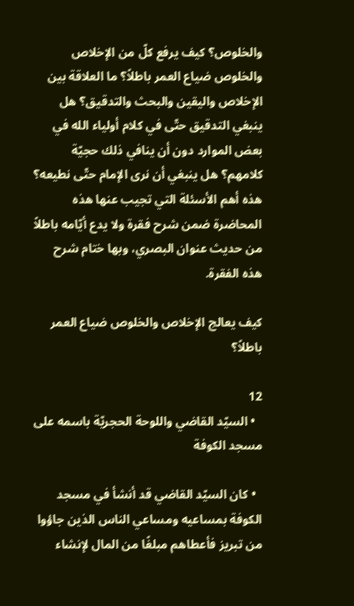والخلوص؟ كيف يرفع كلّ من الإخلاص والخلوص ضياع العمر باطلاً؟ ما العلاقة بين الإخلاص واليقين والبحث والتدقيق؟ هل ينبغي التدقيق حتّى في كلام أولياء الله في بعض الموارد دون أن ينافي ذلك حجيّة كلامهم؟ هل ينبغي أن نرى الإمام حتّى نطيعه؟ هذه أهم الأسئلة التي تجيب عنها هذه المحاضرة ضمن شرح فقرة ولا يدع أيّامه باطلاً من حديث عنوان البصري، وبها ختام شرح هذه الفقرة.

كيف يعالج الإخلاص والخلوص ضياع العمر باطلاً؟

12
  • السيّد القاضي واللوحة الحجريّة باسمه على مسجد الكوفة

  • كان السيّد القاضي قد أنشأ في مسجد الكوفة بمساعيه ومساعي الناس الذين جاؤوا من تبريز فأعطاهم مبلغًا من المال لإنشاء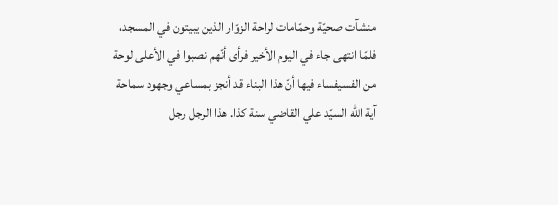منشآت صحيّة وحمّامات لراحة الزوّار الذين يبيتون في المسجد، فلمّا انتهى جاء في اليوم الأخير فرأى أنّهم نصبوا في الأعلى لوحة من الفسيفساء فيها أنّ هذا البناء قد أنجز بمساعي وجهود سماحة آية الله السيّد علي القاضي سنة كذا. هذا الرجل رجل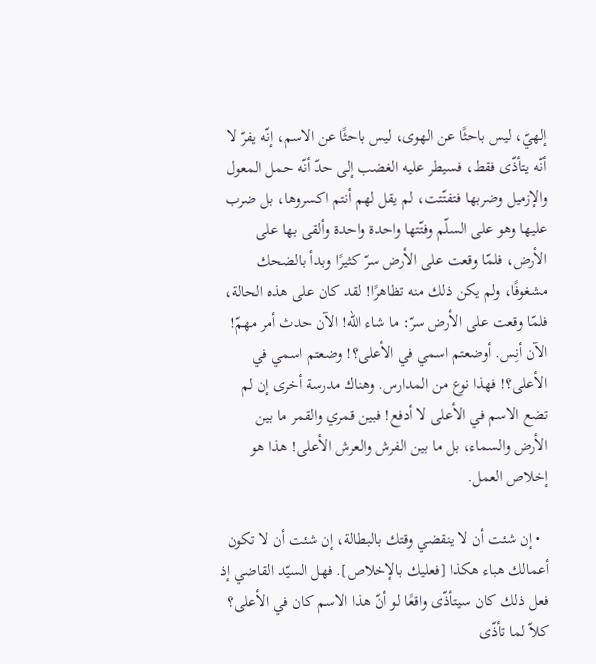إلهيّ، ليس باحثًا عن الهوى، ليس باحثًا عن الاسم، إنّه يفرّ لا أنّه يتأذّى فقط، فسيطر عليه الغضب إلى حدّ أنّه حمل المعول والإزميل وضربها فتفتّتت، لم يقل لهم أنتم اكسروها، بل ضرب عليها وهو على السلّم وفتّتها واحدة واحدة وألقى بها على الأرض، فلمّا وقعت على الأرض سرّ كثيرًا وبدأ بالضحك مشغوفًا، ولم يكن ذلك منه تظاهرًا! لقد كان على هذه الحالة، فلمّا وقعت على الأرض سرّ: ما شاء الله! الآن حدث أمر مهمّ! الآن أنِس. أوضعتم اسمي في الأعلى؟! وضعتم اسمي في الأعلى؟! فهذا نوع من المدارس. وهناك مدرسة أخرى إن لم تضع الاسم في الأعلى لا أدفع! فبين قمري والقمر ما بين الأرض والسماء، بل ما بين الفرش والعرش الأعلى! هذا هو إخلاص العمل.

  • إن شئت أن لا ينقضي وقتك بالبطالة، إن شئت أن لا تكون أعمالك هباء هكذا [فعليك بالإخلاص]. فهل السيّد القاضي إذ فعل ذلك كان سيتأذّى واقعًا لو أنّ هذا الاسم كان في الأعلى؟ كلاّ لما تأذّى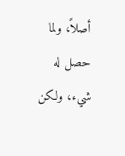أصلاً، ولما حصل له شيء، ولكن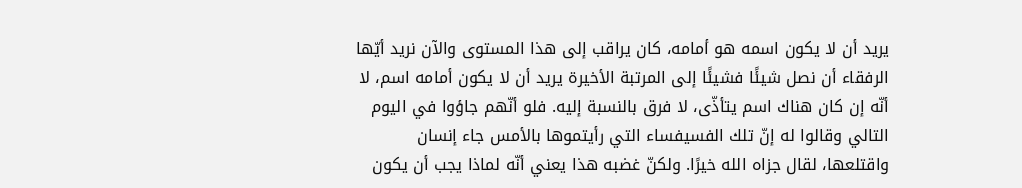يريد أن لا يكون اسمه هو أمامه، كان يراقب إلى هذا المستوى والآن نريد أيّها الرفقاء أن نصل شيئًا فشيئًا إلى المرتبة الأخيرة يريد أن لا يكون أمامه اسم، لا أنّه إن كان هناك اسم يتأذّى، لا فرق بالنسبة إليه. فلو أنّهم جاؤوا في اليوم التالي وقالوا له إنّ تلك الفسيفساء التي رأيتموها بالأمس جاء إنسان واقتلعها، لقال جزاه الله خيرًا. ولكنّ غضبه هذا يعني أنّه لماذا يجب أن يكون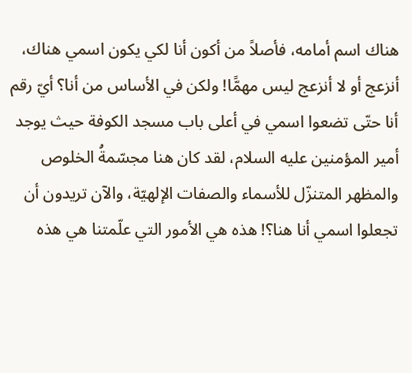هناك اسم أمامه، فأصلاً من أكون أنا لكي يكون اسمي هناك، أنزعج أو لا أنزعج ليس مهمًّا! ولكن في الأساس من أنا؟ أيّ رقم أنا حتّى تضعوا اسمي في أعلى باب مسجد الكوفة حيث يوجد أمير المؤمنين عليه السلام، لقد كان هنا مجسّمةُ الخلوص والمظهر المتنزّل للأسماء والصفات الإلهيّة، والآن تريدون أن تجعلوا اسمي أنا هنا؟! هذه هي الأمور التي علّمتنا هي هذه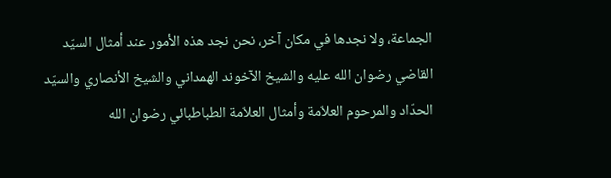الجماعة، ولا نجدها في مكان آخر، نحن نجد هذه الأمور عند أمثال السيّد القاضي رضوان الله عليه والشيخ الآخوند الهمداني والشيخ الأنصاري والسيّد الحدّاد والمرحوم العلاّمة وأمثال العلاّمة الطباطبائي رضوان الله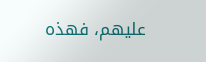عليهم، فهذه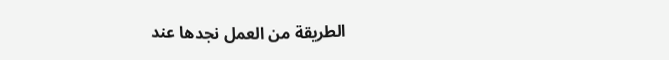الطريقة من العمل نجدها عند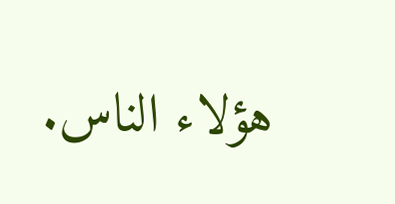هؤلاء الناس.